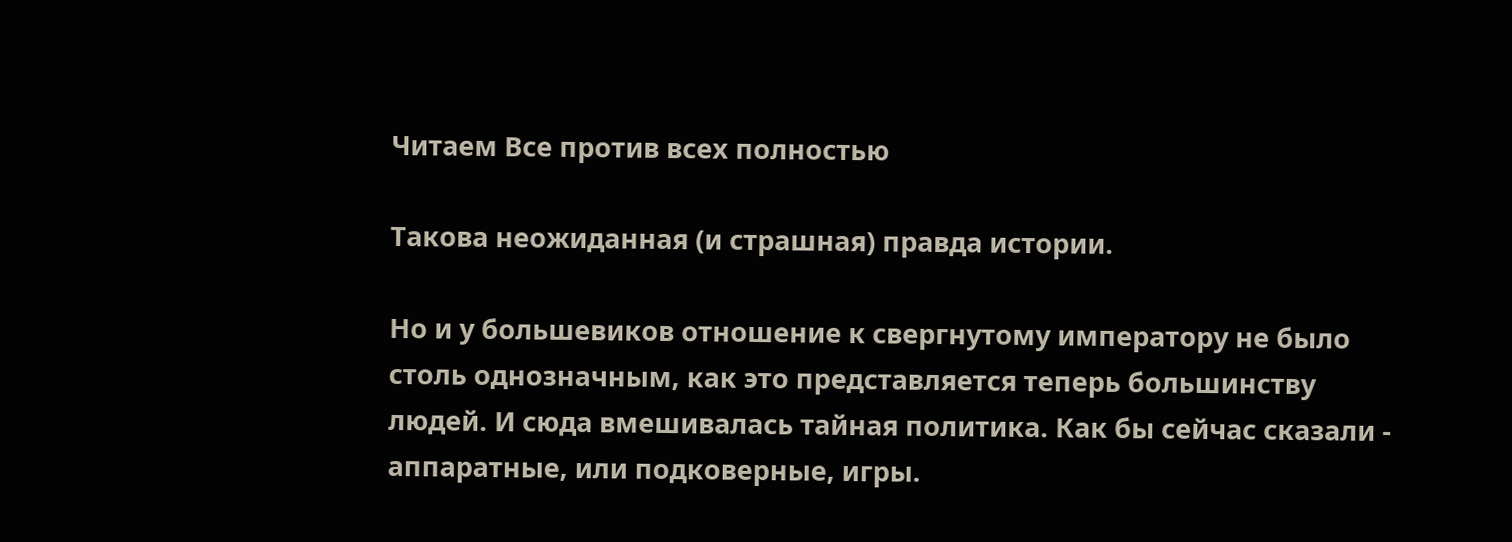Читаем Все против всех полностью

Такова неожиданная (и страшная) правда истории.

Но и у большевиков отношение к свергнутому императору не было столь однозначным, как это представляется теперь большинству людей. И сюда вмешивалась тайная политика. Как бы сейчас сказали - аппаратные, или подковерные, игры.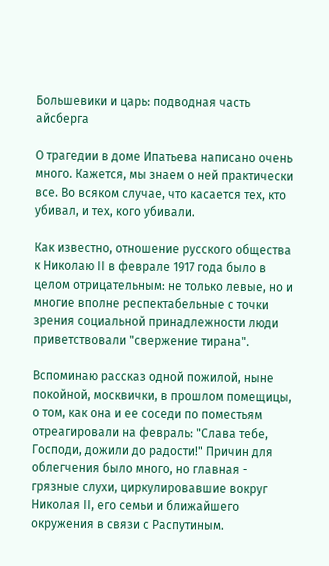Большевики и царь: подводная часть айсберга

О трагедии в доме Ипатьева написано очень много. Кажется, мы знаем о ней практически все. Во всяком случае, что касается тех, кто убивал, и тех, кого убивали.

Как известно, отношение русского общества к Николаю II в феврале 1917 года было в целом отрицательным: не только левые, но и многие вполне респектабельные с точки зрения социальной принадлежности люди приветствовали "свержение тирана".

Вспоминаю рассказ одной пожилой, ныне покойной, москвички, в прошлом помещицы, о том, как она и ее соседи по поместьям отреагировали на февраль: "Слава тебе, Господи, дожили до радости!" Причин для облегчения было много, но главная - грязные слухи, циркулировавшие вокруг Николая II, его семьи и ближайшего окружения в связи с Распутиным.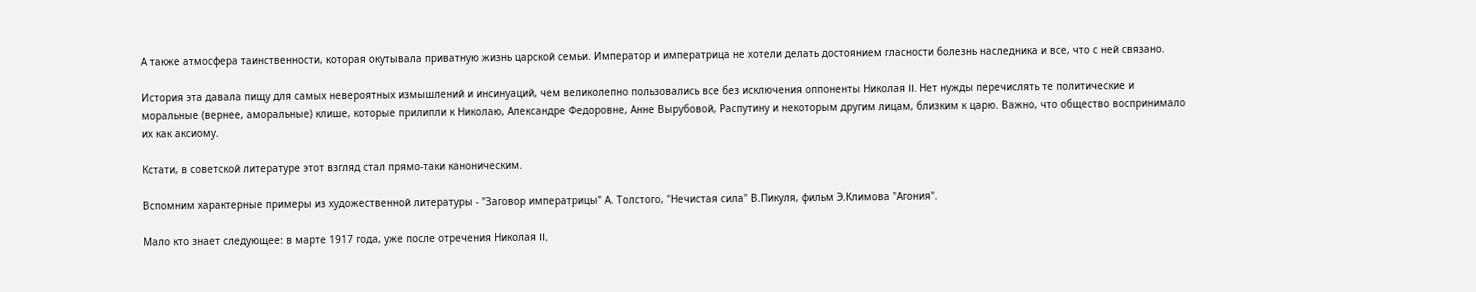А также атмосфера таинственности, которая окутывала приватную жизнь царской семьи. Император и императрица не хотели делать достоянием гласности болезнь наследника и все, что с ней связано.

История эта давала пищу для самых невероятных измышлений и инсинуаций, чем великолепно пользовались все без исключения оппоненты Николая II. Нет нужды перечислять те политические и моральные (вернее, аморальные) клише, которые прилипли к Николаю, Александре Федоровне, Анне Вырубовой, Распутину и некоторым другим лицам, близким к царю. Важно, что общество воспринимало их как аксиому.

Кстати, в советской литературе этот взгляд стал прямо-таки каноническим.

Вспомним характерные примеры из художественной литературы - "Заговор императрицы" А. Толстого, "Нечистая сила" В.Пикуля, фильм Э.Климова "Агония".

Мало кто знает следующее: в марте 1917 года, уже после отречения Николая II,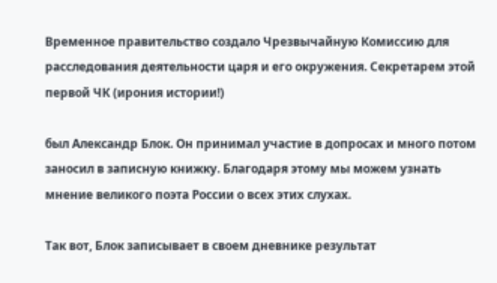Временное правительство создало Чрезвычайную Комиссию для расследования деятельности царя и его окружения. Секретарем этой первой ЧК (ирония истории!)

был Александр Блок. Он принимал участие в допросах и много потом заносил в записную книжку. Благодаря этому мы можем узнать мнение великого поэта России о всех этих слухах.

Так вот, Блок записывает в своем дневнике результат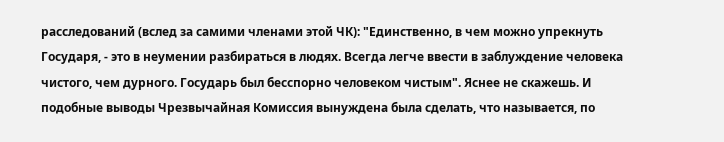расследований (вслед за самими членами этой ЧК): "Единственно, в чем можно упрекнуть Государя, - это в неумении разбираться в людях. Всегда легче ввести в заблуждение человека чистого, чем дурного. Государь был бесспорно человеком чистым". Яснее не скажешь. И подобные выводы Чрезвычайная Комиссия вынуждена была сделать, что называется, по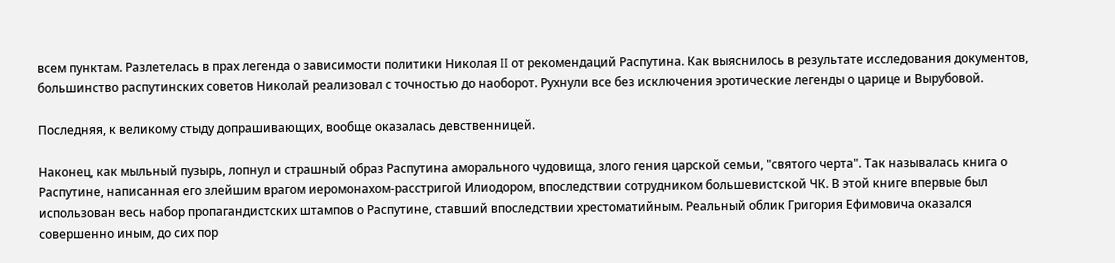всем пунктам. Разлетелась в прах легенда о зависимости политики Николая II от рекомендаций Распутина. Как выяснилось в результате исследования документов, большинство распутинских советов Николай реализовал с точностью до наоборот. Рухнули все без исключения эротические легенды о царице и Вырубовой.

Последняя, к великому стыду допрашивающих, вообще оказалась девственницей.

Наконец, как мыльный пузырь, лопнул и страшный образ Распутина аморального чудовища, злого гения царской семьи, "святого черта". Так называлась книга о Распутине, написанная его злейшим врагом иеромонахом-расстригой Илиодором, впоследствии сотрудником большевистской ЧК. В этой книге впервые был использован весь набор пропагандистских штампов о Распутине, ставший впоследствии хрестоматийным. Реальный облик Григория Ефимовича оказался совершенно иным, до сих пор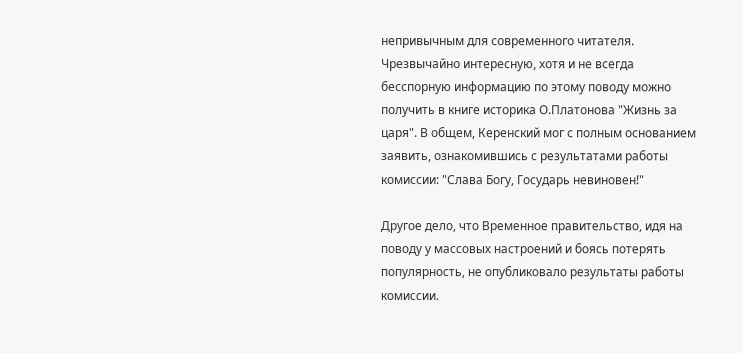непривычным для современного читателя. Чрезвычайно интересную, хотя и не всегда бесспорную информацию по этому поводу можно получить в книге историка О.Платонова "Жизнь за царя". В общем, Керенский мог с полным основанием заявить, ознакомившись с результатами работы комиссии: "Слава Богу, Государь невиновен!"

Другое дело, что Временное правительство, идя на поводу у массовых настроений и боясь потерять популярность, не опубликовало результаты работы комиссии.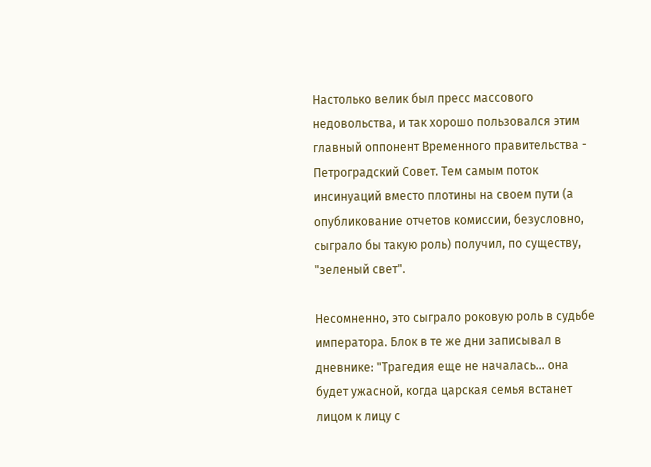Настолько велик был пресс массового недовольства, и так хорошо пользовался этим главный оппонент Временного правительства - Петроградский Совет. Тем самым поток инсинуаций вместо плотины на своем пути (а опубликование отчетов комиссии, безусловно, сыграло бы такую роль) получил, по существу, "зеленый свет".

Несомненно, это сыграло роковую роль в судьбе императора. Блок в те же дни записывал в дневнике: "Трагедия еще не началась... она будет ужасной, когда царская семья встанет лицом к лицу с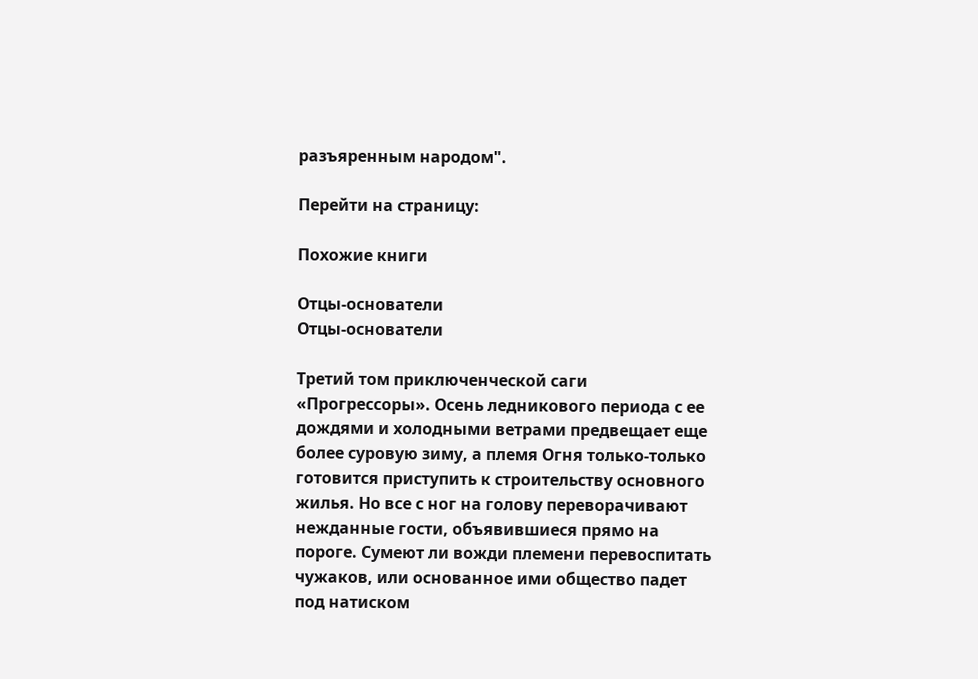разъяренным народом".

Перейти на страницу:

Похожие книги

Отцы-основатели
Отцы-основатели

Третий том приключенческой саги «Прогрессоры». Осень ледникового периода с ее дождями и холодными ветрами предвещает еще более суровую зиму, а племя Огня только-только готовится приступить к строительству основного жилья. Но все с ног на голову переворачивают нежданные гости, объявившиеся прямо на пороге. Сумеют ли вожди племени перевоспитать чужаков, или основанное ими общество падет под натиском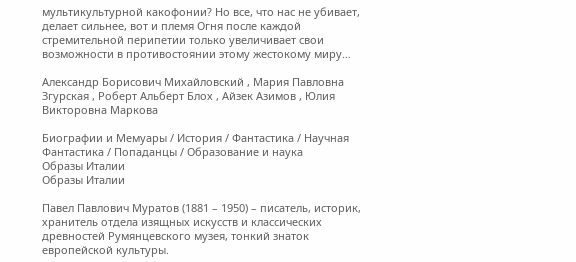мультикультурной какофонии? Но все, что нас не убивает, делает сильнее, вот и племя Огня после каждой стремительной перипетии только увеличивает свои возможности в противостоянии этому жестокому миру…

Александр Борисович Михайловский , Мария Павловна Згурская , Роберт Альберт Блох , Айзек Азимов , Юлия Викторовна Маркова

Биографии и Мемуары / История / Фантастика / Научная Фантастика / Попаданцы / Образование и наука
Образы Италии
Образы Италии

Павел Павлович Муратов (1881 – 1950) – писатель, историк, хранитель отдела изящных искусств и классических древностей Румянцевского музея, тонкий знаток европейской культуры.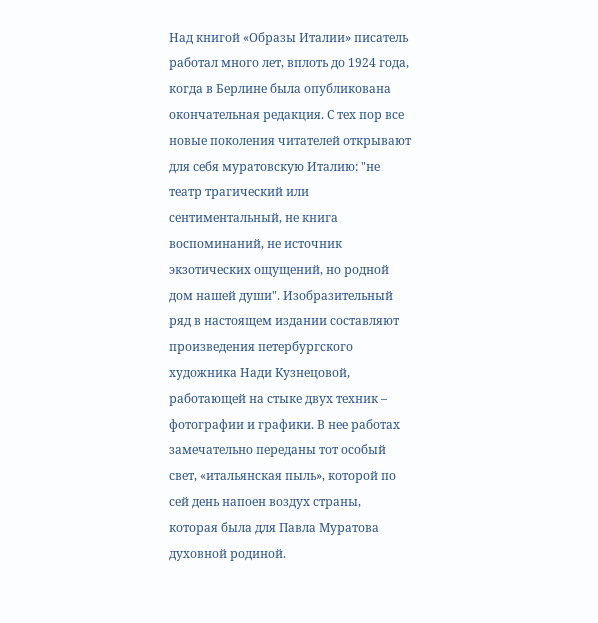Над книгой «Образы Италии» писатель работал много лет, вплоть до 1924 года, когда в Берлине была опубликована окончательная редакция. С тех пор все новые поколения читателей открывают для себя муратовскую Италию: "не театр трагический или сентиментальный, не книга воспоминаний, не источник экзотических ощущений, но родной дом нашей души". Изобразительный ряд в настоящем издании составляют произведения петербургского художника Нади Кузнецовой, работающей на стыке двух техник – фотографии и графики. В нее работах замечательно переданы тот особый свет, «итальянская пыль», которой по сей день напоен воздух страны, которая была для Павла Муратова духовной родиной.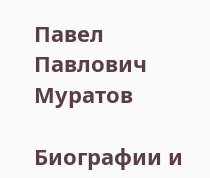Павел Павлович Муратов

Биографии и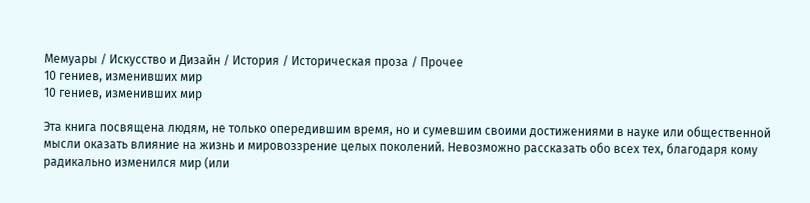Мемуары / Искусство и Дизайн / История / Историческая проза / Прочее
10 гениев, изменивших мир
10 гениев, изменивших мир

Эта книга посвящена людям, не только опередившим время, но и сумевшим своими достижениями в науке или общественной мысли оказать влияние на жизнь и мировоззрение целых поколений. Невозможно рассказать обо всех тех, благодаря кому радикально изменился мир (или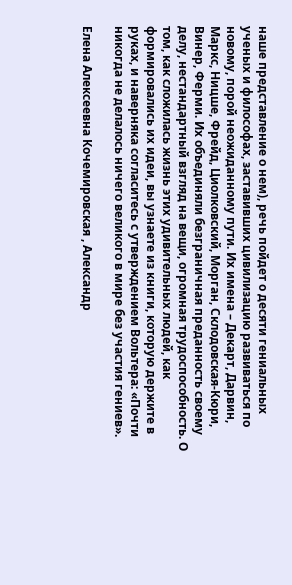наше представление о нем), речь пойдет о десяти гениальных ученых и философах, заставивших цивилизацию развиваться по новому, порой неожиданному пути. Их имена – Декарт, Дарвин, Маркс, Ницше, Фрейд, Циолковский, Морган, Склодовская-Кюри, Винер, Ферми. Их объединяли безграничная преданность своему делу, нестандартный взгляд на вещи, огромная трудоспособность. О том, как сложилась жизнь этих удивительных людей, как формировались их идеи, вы узнаете из книги, которую держите в руках, и наверняка согласитесь с утверждением Вольтера: «Почти никогда не делалось ничего великого в мире без участия гениев».

Елена Алексеевна Кочемировская , Александр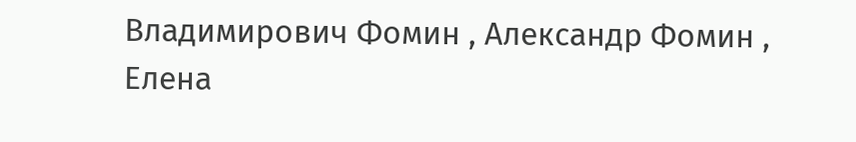Владимирович Фомин , Александр Фомин , Елена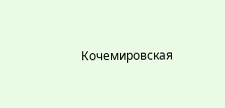Кочемировская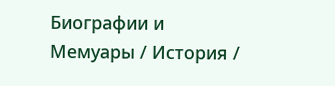Биографии и Мемуары / История /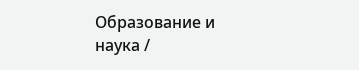Образование и наука /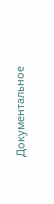Документальное